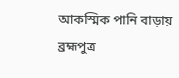আকস্মিক পানি বাড়ায় ব্রহ্মপুত্র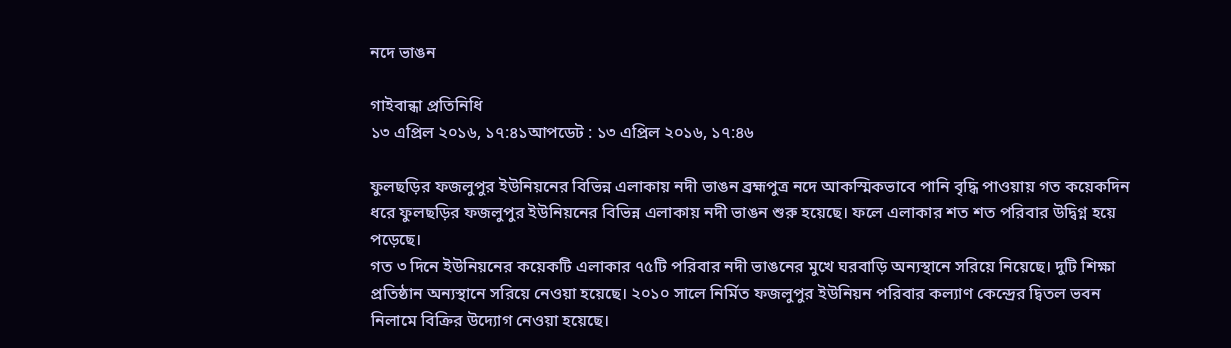নদে ভাঙন

গাইবান্ধা প্রতিনিধি
১৩ এপ্রিল ২০১৬, ১৭:৪১আপডেট : ১৩ এপ্রিল ২০১৬, ১৭:৪৬

ফুলছড়ির ফজলুপুর ইউনিয়নের বিভিন্ন এলাকায় নদী ভাঙন ব্রহ্মপুত্র নদে আকস্মিকভাবে পানি বৃদ্ধি পাওয়ায় গত কয়েকদিন ধরে ফুলছড়ির ফজলুপুর ইউনিয়নের বিভিন্ন এলাকায় নদী ভাঙন শুরু হয়েছে। ফলে এলাকার শত শত পরিবার উদ্বিগ্ন হয়ে পড়েছে।
গত ৩ দিনে ইউনিয়নের কয়েকটি এলাকার ৭৫টি পরিবার নদী ভাঙনের মুখে ঘরবাড়ি অন্যস্থানে সরিয়ে নিয়েছে। দুটি শিক্ষা প্রতিষ্ঠান অন্যস্থানে সরিয়ে নেওয়া হয়েছে। ২০১০ সালে নির্মিত ফজলুপুর ইউনিয়ন পরিবার কল্যাণ কেন্দ্রের দ্বিতল ভবন নিলামে বিক্রির উদ্যোগ নেওয়া হয়েছে।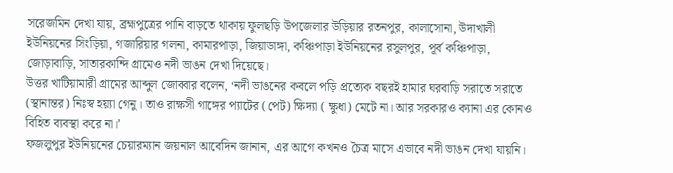সরেজমিন দেখা যায়, ব্রহ্মপুত্রের পানি বাড়তে থাকায় ফুলছড়ি উপজেলার উড়িয়ার রতনপুর, কালাসোনা, উদাখালী ইউনিয়নের সিংড়িয়া, গজারিয়ার গলনা, কামারপাড়া, জিয়াডাঙ্গা, কঞ্চিপাড়া ইউনিয়নের রসুলপুর, পূর্ব কঞ্চিপাড়া, জোড়াবাড়ি, সাতারকান্দি গ্রামেও নদী ভাঙন দেখা দিয়েছে।
উত্তর খাটিয়ামারী গ্রামের আব্দুল জোব্বার বলেন, ‘নদী ভাঙনের কবলে পড়ি প্রত্যেক বছরই হামার ঘরবাড়ি সরাতে সরাতে (স্থানান্তর) নিঃস্ব হয়্যা গেনু। তাও রাক্ষসী গাঙ্গের প্যাটের (পেট) ক্ষিদ্যা ( ক্ষুধা) মেটে না। আর সরকারও ক্যানা এর কোনও বিহিত ব্যবস্থা করে না।’
ফজলুপুর ইউনিয়নের চেয়ারম্যান জয়নাল আবেদিন জানান, এর আগে কখনও চৈত্র মাসে এভাবে নদী ভাঙন দেখা যায়নি।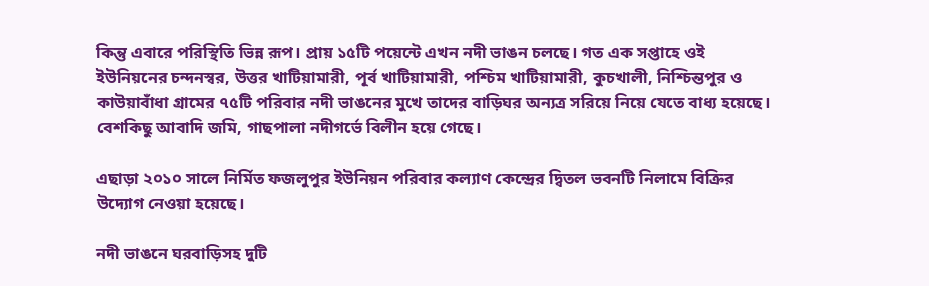কিন্তু এবারে পরিস্থিতি ভিন্ন রূপ। প্রায় ১৫টি পয়েন্টে এখন নদী ভাঙন চলছে। গত এক সপ্তাহে ওই ইউনিয়নের চন্দনস্বর, উত্তর খাটিয়ামারী, পূর্ব খাটিয়ামারী, পশ্চিম খাটিয়ামারী, কুচখালী, নিশ্চিন্তপুর ও কাউয়াবাঁধা গ্রামের ৭৫টি পরিবার নদী ভাঙনের মুখে তাদের বাড়িঘর অন্যত্র সরিয়ে নিয়ে যেতে বাধ্য হয়েছে। বেশকিছু আবাদি জমি, গাছপালা নদীগর্ভে বিলীন হয়ে গেছে।

এছাড়া ২০১০ সালে নির্মিত ফজলুপুর ইউনিয়ন পরিবার কল্যাণ কেন্দ্রের দ্বিতল ভবনটি নিলামে বিক্রির উদ্যোগ নেওয়া হয়েছে।

নদী ভাঙনে ঘরবাড়িসহ দুটি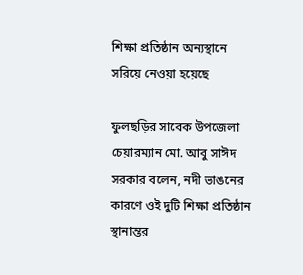শিক্ষা প্রতিষ্ঠান অন্যস্থানে সরিয়ে নেওয়া হয়েছে

ফুলছড়ির সাবেক উপজেলা চেয়ারম্যান মো. আবু সাঈদ সরকার বলেন, নদী ভাঙনের কারণে ওই দুটি শিক্ষা প্রতিষ্ঠান স্থানান্তর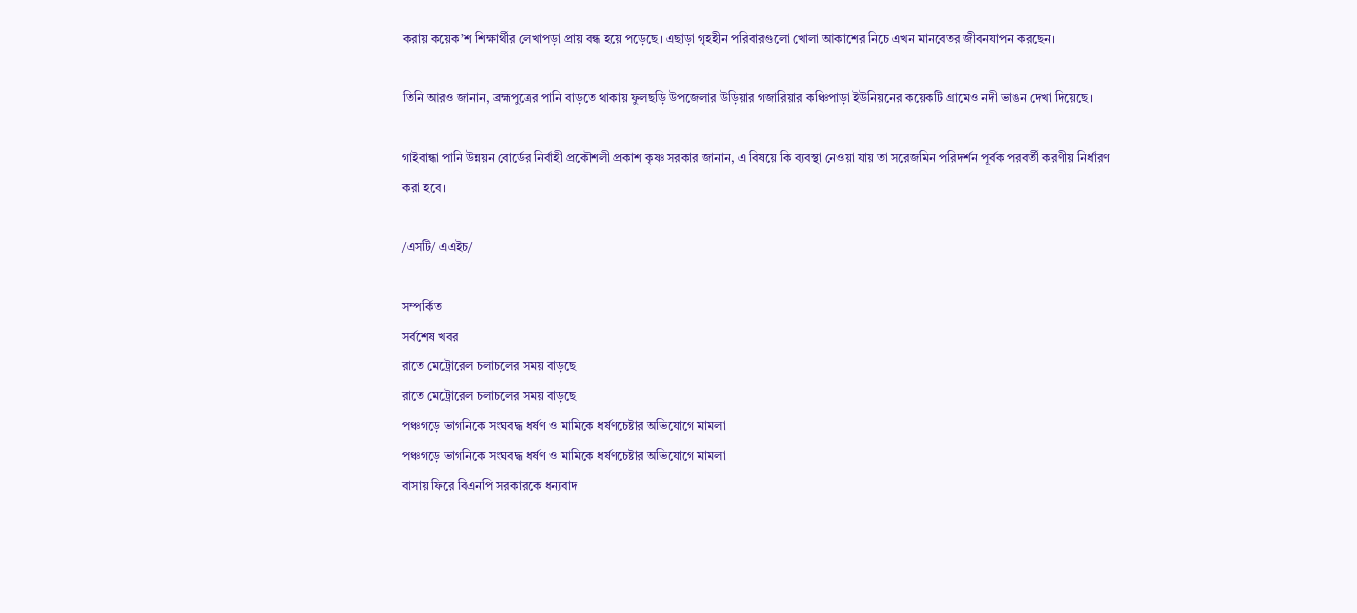করায় কয়েক’শ শিক্ষার্থীর লেখাপড়া প্রায় বন্ধ হয়ে পড়েছে। এছাড়া গৃহহীন পরিবারগুলো খোলা আকাশের নিচে এখন মানবেতর জীবনযাপন করছেন।

তিনি আরও জানান, ব্রহ্মপুত্রের পানি বাড়তে থাকায় ফুলছড়ি উপজেলার উড়িয়ার গজারিয়ার কঞ্চিপাড়া ইউনিয়নের কয়েকটি গ্রামেও নদী ভাঙন দেখা দিয়েছে।

গাইবান্ধা পানি উন্নয়ন বোর্ডের নির্বাহী প্রকৌশলী প্রকাশ কৃষ্ণ সরকার জানান, এ বিষয়ে কি ব্যবস্থা নেওয়া যায় তা সরেজমিন পরিদর্শন পূর্বক পরবর্তী করণীয় নির্ধারণ করা হবে।

/এসটি/ এএইচ/

সম্পর্কিত
সর্বশেষ খবর
রাতে মেট্রোরেল চলাচলের সময় বাড়ছে
রাতে মেট্রোরেল চলাচলের সময় বাড়ছে
পঞ্চগড়ে ভাগনিকে সংঘবদ্ধ ধর্ষণ ও মামিকে ধর্ষণচেষ্টার অভিযোগে মামলা
পঞ্চগড়ে ভাগনিকে সংঘবদ্ধ ধর্ষণ ও মামিকে ধর্ষণচেষ্টার অভিযোগে মামলা
বাসায় ফিরে বিএনপি সরকারকে ধন্যবাদ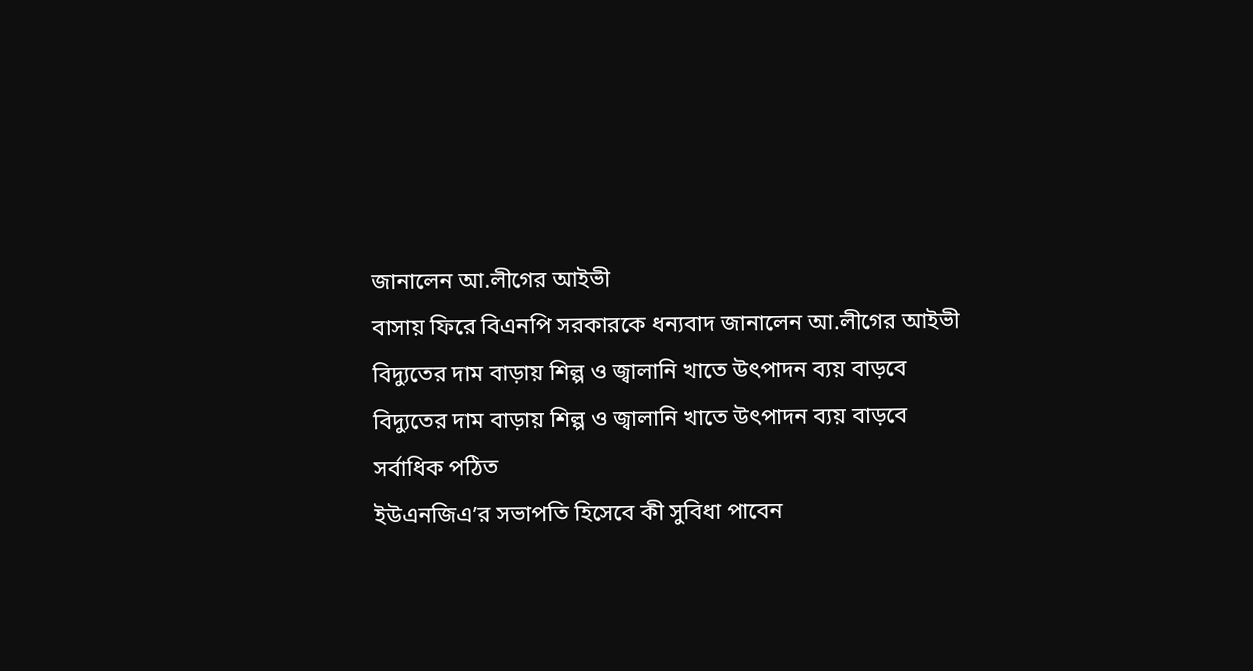জানালেন আ.লীগের আইভী
বাসায় ফিরে বিএনপি সরকারকে ধন্যবাদ জানালেন আ.লীগের আইভী
বিদ্যুতের দাম বাড়ায় শিল্প ও জ্বালানি খাতে উৎপাদন ব্যয় বাড়বে
বিদ্যুতের দাম বাড়ায় শিল্প ও জ্বালানি খাতে উৎপাদন ব্যয় বাড়বে
সর্বাধিক পঠিত
ইউএনজিএ’র সভাপতি হিসেবে কী সুবিধা পাবেন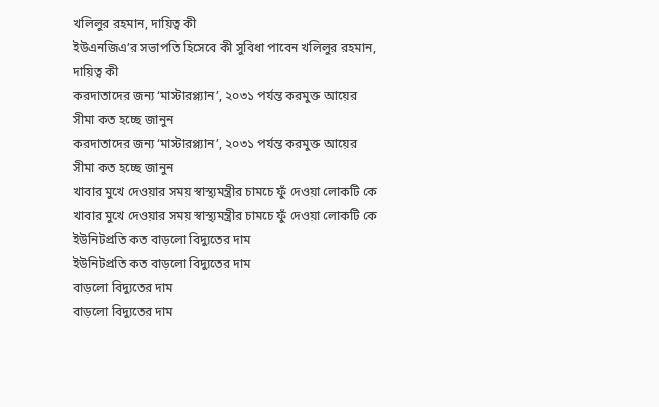খলিলুর রহমান, দায়িত্ব কী
ইউএনজিএ’র সভাপতি হিসেবে কী সুবিধা পাবেন খলিলুর রহমান, দায়িত্ব কী
করদাতাদের জন্য ‘মাস্টারপ্ল্যান’, ২০৩১ পর্যন্ত করমুক্ত আয়ের সীমা কত হচ্ছে জানুন
করদাতাদের জন্য ‘মাস্টারপ্ল্যান’, ২০৩১ পর্যন্ত করমুক্ত আয়ের সীমা কত হচ্ছে জানুন
খাবার মুখে দেওয়ার সময় স্বাস্থ্যমন্ত্রীর চামচে ফুঁ দেওয়া লোকটি কে
খাবার মুখে দেওয়ার সময় স্বাস্থ্যমন্ত্রীর চামচে ফুঁ দেওয়া লোকটি কে
ইউনিটপ্রতি কত বাড়লো বিদ্যুতের দাম
ইউনিটপ্রতি কত বাড়লো বিদ্যুতের দাম
বাড়লো বিদ্যুতের দাম
বাড়লো বিদ্যুতের দাম